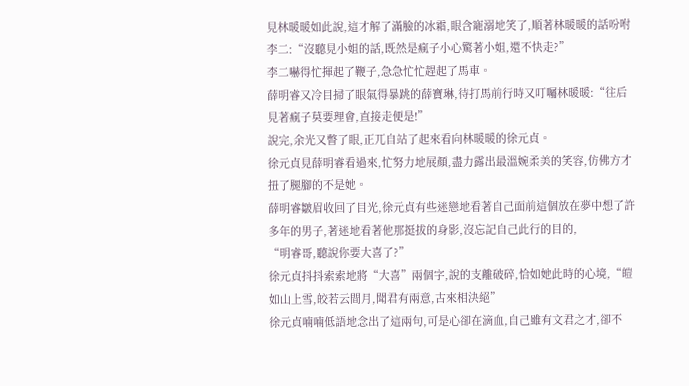見林暖暖如此說,這才解了滿臉的冰霜,眼含寵溺地笑了,順著林暖暖的話吩咐李二:“沒聽見小姐的話,既然是瘋子小心驚著小姐,還不快走?”
李二嚇得忙揮起了鞭子,急急忙忙趕起了馬車。
薛明睿又冷目掃了眼氣得暴跳的薛寶琳,待打馬前行時又叮囑林暖暖:“往后見著瘋子莫要理會,直接走便是!”
說完,余光又瞥了眼,正兀自站了起來看向林暖暖的徐元貞。
徐元貞見薛明睿看過來,忙努力地展顏,盡力露出最溫婉柔美的笑容,仿佛方才扭了腿腳的不是她。
薛明睿皺眉收回了目光,徐元貞有些迷戀地看著自己面前這個放在夢中想了許多年的男子,著迷地看著他那挺拔的身影,沒忘記自己此行的目的,
“明睿哥,聽說你要大喜了?”
徐元貞抖抖索索地將“大喜”兩個字,說的支離破碎,恰如她此時的心境,“皚如山上雪,皎若云間月,聞君有兩意,古來相決絕”
徐元貞喃喃低語地念出了這兩句,可是心卻在滴血,自己雖有文君之才,卻不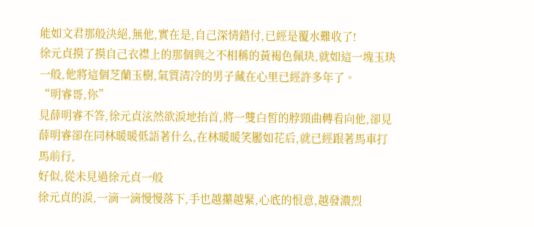能如文君那般決絕,無他,實在是,自己深情錯付,已經是覆水難收了!
徐元貞摸了摸自己衣襟上的那個與之不相稱的黃褐色佩玦,就如這一塊玉玦一般,他將這個芝蘭玉樹,氣質清冷的男子藏在心里已經許多年了。
“明睿哥,你”
見薛明睿不答,徐元貞泫然欲淚地抬首,將一雙白皙的脖頸曲轉看向他,卻見薛明睿卻在同林暖暖低語著什么,在林暖暖笑靨如花后,就已經跟著馬車打馬前行,
好似,從未見過徐元貞一般
徐元貞的淚,一滴一滴慢慢落下,手也越攥越緊,心底的恨意,越發濃烈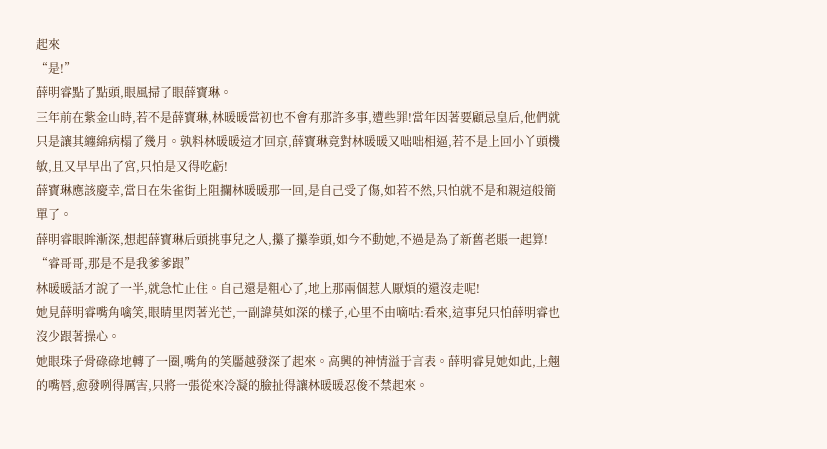起來
“是!”
薛明睿點了點頭,眼風掃了眼薛寶琳。
三年前在紫金山時,若不是薛寶琳,林暖暖當初也不會有那許多事,遭些罪!當年因著要顧忌皇后,他們就只是讓其纏綿病榻了幾月。孰料林暖暖這才回京,薛寶琳竟對林暖暖又咄咄相逼,若不是上回小丫頭機敏,且又早早出了宮,只怕是又得吃虧!
薛寶琳應該慶幸,當日在朱雀街上阻攔林暖暖那一回,是自己受了傷,如若不然,只怕就不是和親這般簡單了。
薛明睿眼眸漸深,想起薛寶琳后頭挑事兒之人,攥了攥拳頭,如今不動她,不過是為了新舊老賬一起算!
“睿哥哥,那是不是我爹爹跟”
林暖暖話才說了一半,就急忙止住。自己還是粗心了,地上那兩個惹人厭煩的還沒走呢!
她見薛明睿嘴角噙笑,眼睛里閃著光芒,一副諱莫如深的樣子,心里不由嘀咕:看來,這事兒只怕薛明睿也沒少跟著操心。
她眼珠子骨碌碌地轉了一圈,嘴角的笑靨越發深了起來。高興的神情溢于言表。薛明睿見她如此,上翹的嘴唇,愈發咧得厲害,只將一張從來冷凝的臉扯得讓林暖暖忍俊不禁起來。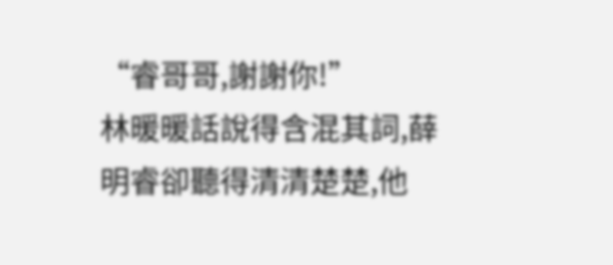“睿哥哥,謝謝你!”
林暖暖話說得含混其詞,薛明睿卻聽得清清楚楚,他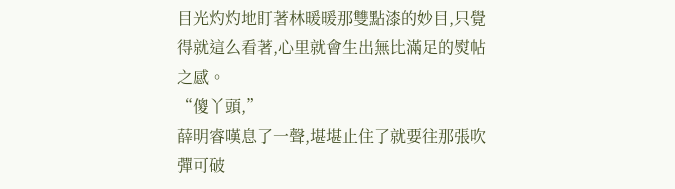目光灼灼地盯著林暖暖那雙點漆的妙目,只覺得就這么看著,心里就會生出無比滿足的熨帖之感。
“傻丫頭,”
薛明睿嘆息了一聲,堪堪止住了就要往那張吹彈可破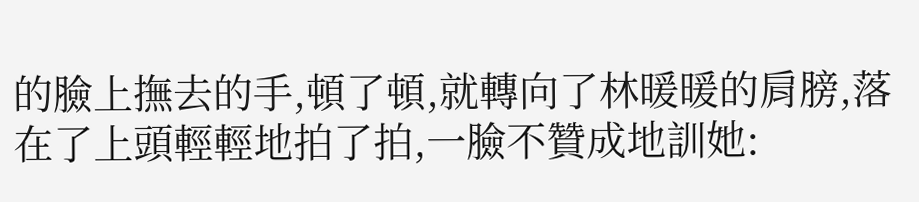的臉上撫去的手,頓了頓,就轉向了林暖暖的肩膀,落在了上頭輕輕地拍了拍,一臉不贊成地訓她: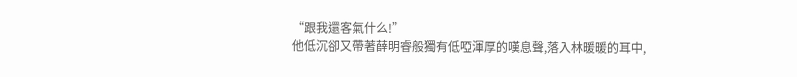“跟我還客氣什么!”
他低沉卻又帶著薛明睿般獨有低啞渾厚的嘆息聲,落入林暖暖的耳中,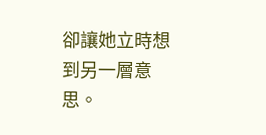卻讓她立時想到另一層意思。